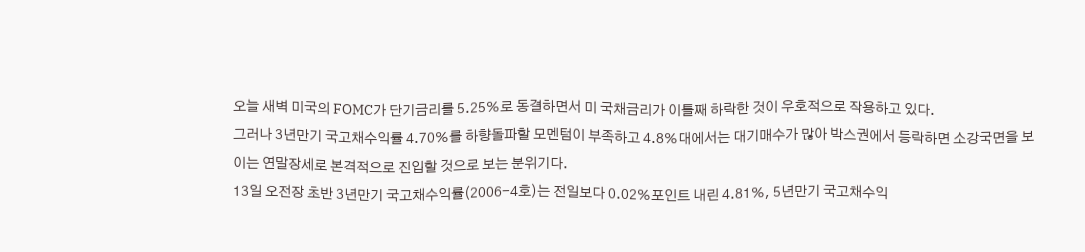오늘 새벽 미국의 FOMC가 단기금리를 5.25%로 동결하면서 미 국채금리가 이틀째 하락한 것이 우호적으로 작용하고 있다.
그러나 3년만기 국고채수익률 4.70%를 하향돌파할 모멘텀이 부족하고 4.8%대에서는 대기매수가 많아 박스권에서 등락하면 소강국면을 보이는 연말장세로 본격적으로 진입할 것으로 보는 분위기다.
13일 오전장 초반 3년만기 국고채수익률(2006-4호)는 전일보다 0.02%포인트 내린 4.81%, 5년만기 국고채수익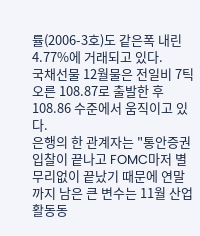률(2006-3호)도 같은폭 내린 4.77%에 거래되고 있다.
국채선물 12월물은 전일비 7틱 오른 108.87로 출발한 후 108.86 수준에서 움직이고 있다.
은행의 한 관계자는 "통안증권 입찰이 끝나고 FOMC마저 별 무리없이 끝났기 때문에 연말까지 남은 큰 변수는 11월 산업활동동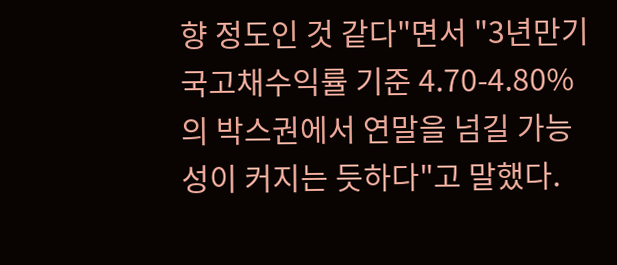향 정도인 것 같다"면서 "3년만기 국고채수익률 기준 4.70-4.80%의 박스권에서 연말을 넘길 가능성이 커지는 듯하다"고 말했다.